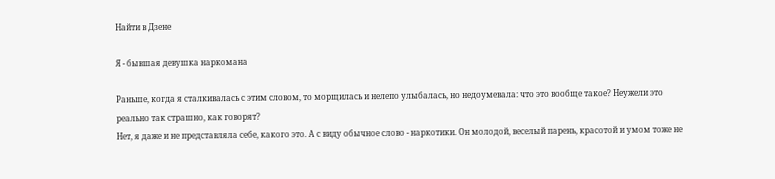Найти в Дзене

Я - бывшая девушка наркомана

Раньше, когда я сталкивалась с этим словом, то морщилась и нелепо улыбалась, но недоумевала: что это вообще такое? Неужели это реально так страшно, как говорят?
Нет, я даже и не представляла себе, какого это. А с виду обычное слово - наркотики. Он молодой, веселый парень, красотой и умом тоже не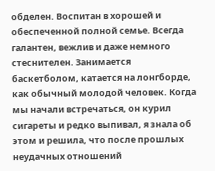обделен. Воспитан в хорошей и обеспеченной полной семье. Всегда галантен, вежлив и даже немного стеснителен. Занимается баскетболом, катается на лонгборде, как обычный молодой человек. Когда мы начали встречаться, он курил сигареты и редко выпивал, я знала об этом и решила, что после прошлых неудачных отношений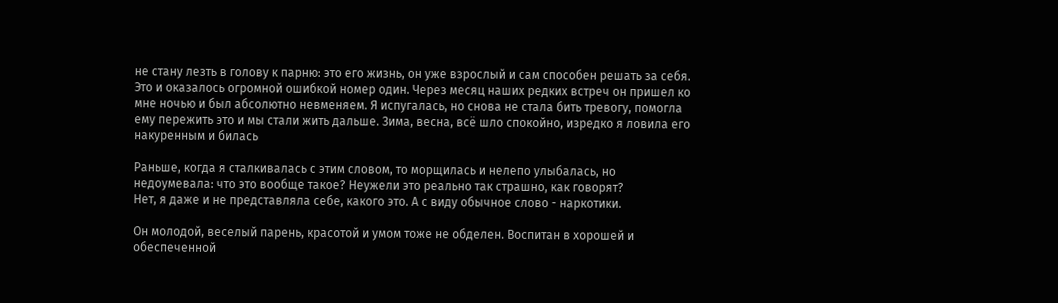не стану лезть в голову к парню: это его жизнь, он уже взрослый и сам способен решать за себя. Это и оказалось огромной ошибкой номер один. Через месяц наших редких встреч он пришел ко мне ночью и был абсолютно невменяем. Я испугалась, но снова не стала бить тревогу, помогла ему пережить это и мы стали жить дальше. Зима, весна, всё шло спокойно, изредко я ловила его накуренным и билась

Раньше, когда я сталкивалась с этим словом, то морщилась и нелепо улыбалась, но недоумевала: что это вообще такое? Неужели это реально так страшно, как говорят?
Нет, я даже и не представляла себе, какого это. А с виду обычное слово - наркотики.

Он молодой, веселый парень, красотой и умом тоже не обделен. Воспитан в хорошей и обеспеченной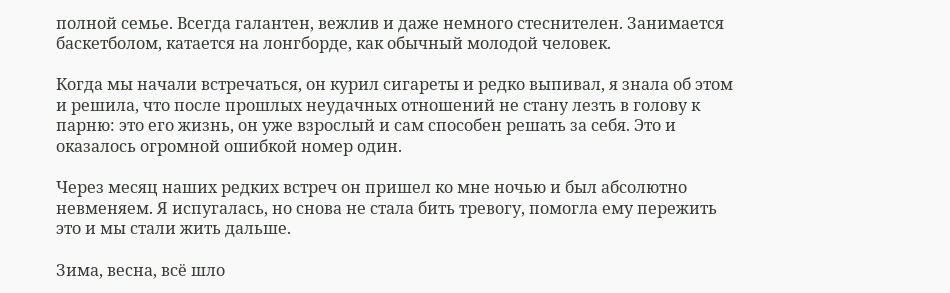полной семье. Всегда галантен, вежлив и даже немного стеснителен. Занимается баскетболом, катается на лонгборде, как обычный молодой человек.

Когда мы начали встречаться, он курил сигареты и редко выпивал, я знала об этом и решила, что после прошлых неудачных отношений не стану лезть в голову к парню: это его жизнь, он уже взрослый и сам способен решать за себя. Это и оказалось огромной ошибкой номер один.

Через месяц наших редких встреч он пришел ко мне ночью и был абсолютно невменяем. Я испугалась, но снова не стала бить тревогу, помогла ему пережить это и мы стали жить дальше.

Зима, весна, всё шло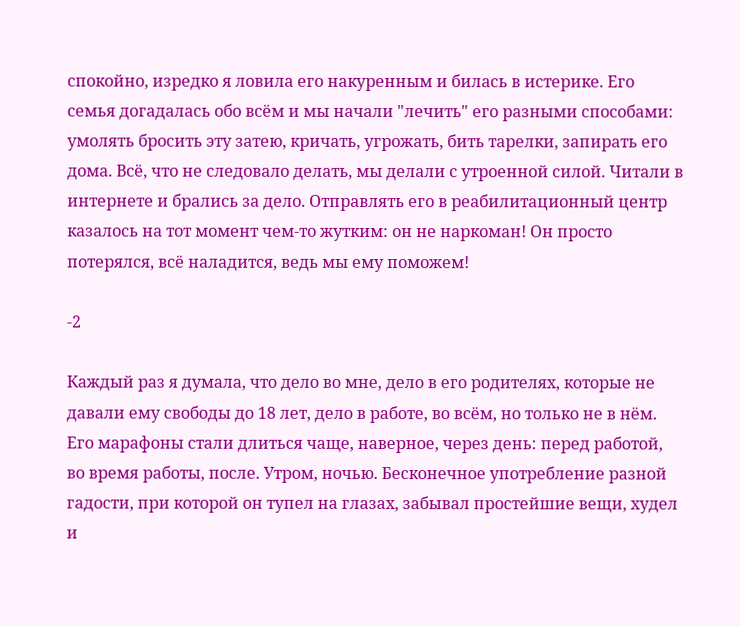спокойно, изредко я ловила его накуренным и билась в истерике. Его семья догадалась обо всём и мы начали "лечить" его разными способами: умолять бросить эту затею, кричать, угрожать, бить тарелки, запирать его дома. Всё, что не следовало делать, мы делали с утроенной силой. Читали в интернете и брались за дело. Отправлять его в реабилитационный центр казалось на тот момент чем-то жутким: он не наркоман! Он просто потерялся, всё наладится, ведь мы ему поможем!

-2

Каждый раз я думала, что дело во мне, дело в его родителях, которые не давали ему свободы до 18 лет, дело в работе, во всём, но только не в нём.
Его марафоны стали длиться чаще, наверное, через день: перед работой, во время работы, после. Утром, ночью. Бесконечное употребление разной гадости, при которой он тупел на глазах, забывал простейшие вещи, худел и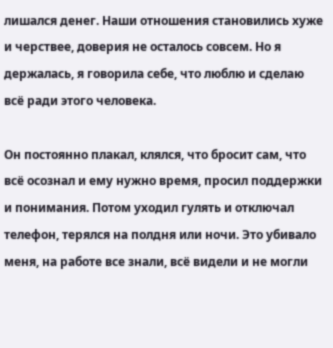лишался денег. Наши отношения становились хуже и черствее, доверия не осталось совсем. Но я держалась, я говорила себе, что люблю и сделаю всё ради этого человека.

Он постоянно плакал, клялся, что бросит сам, что всё осознал и ему нужно время, просил поддержки и понимания. Потом уходил гулять и отключал телефон, терялся на полдня или ночи. Это убивало меня, на работе все знали, всё видели и не могли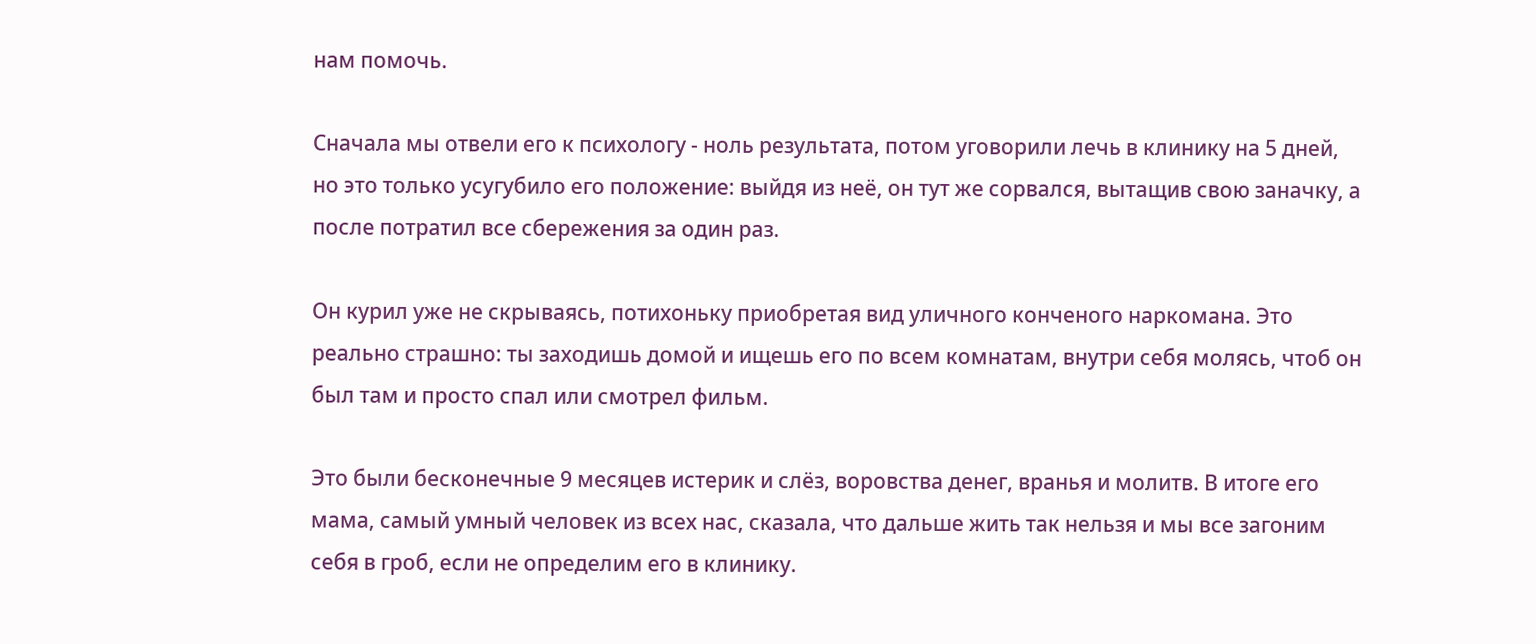нам помочь.

Сначала мы отвели его к психологу - ноль результата, потом уговорили лечь в клинику на 5 дней, но это только усугубило его положение: выйдя из неё, он тут же сорвался, вытащив свою заначку, а после потратил все сбережения за один раз.

Он курил уже не скрываясь, потихоньку приобретая вид уличного конченого наркомана. Это реально страшно: ты заходишь домой и ищешь его по всем комнатам, внутри себя молясь, чтоб он был там и просто спал или смотрел фильм.

Это были бесконечные 9 месяцев истерик и слёз, воровства денег, вранья и молитв. В итоге его мама, самый умный человек из всех нас, сказала, что дальше жить так нельзя и мы все загоним себя в гроб, если не определим его в клинику.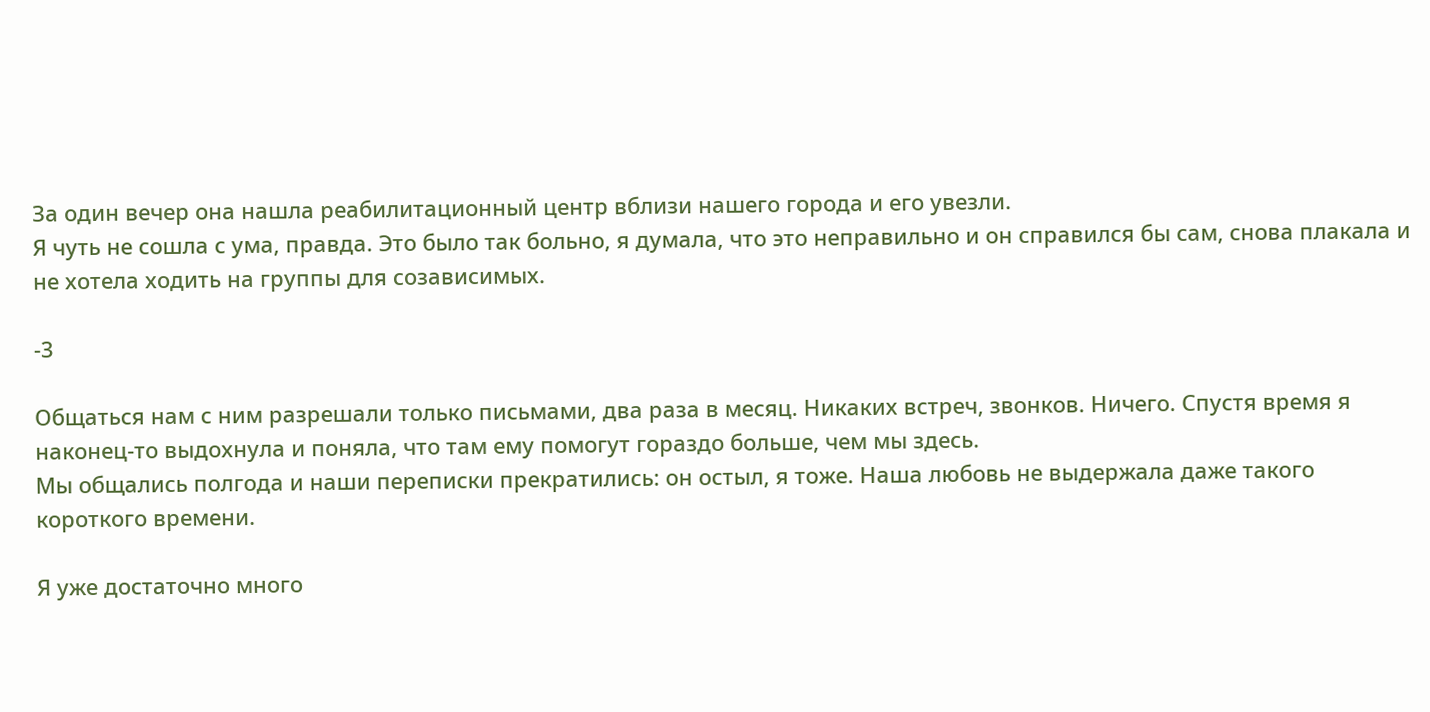За один вечер она нашла реабилитационный центр вблизи нашего города и его увезли.
Я чуть не сошла с ума, правда. Это было так больно, я думала, что это неправильно и он справился бы сам, снова плакала и не хотела ходить на группы для созависимых.

-3

Общаться нам с ним разрешали только письмами, два раза в месяц. Никаких встреч, звонков. Ничего. Спустя время я наконец-то выдохнула и поняла, что там ему помогут гораздо больше, чем мы здесь.
Мы общались полгода и наши переписки прекратились: он остыл, я тоже. Наша любовь не выдержала даже такого короткого времени.

Я уже достаточно много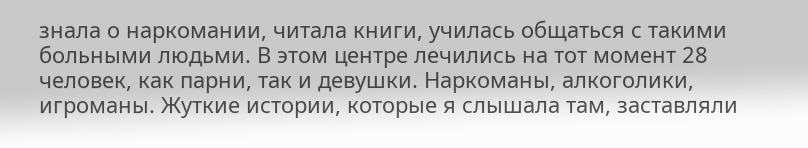знала о наркомании, читала книги, училась общаться с такими больными людьми. В этом центре лечились на тот момент 28 человек, как парни, так и девушки. Наркоманы, алкоголики, игроманы. Жуткие истории, которые я слышала там, заставляли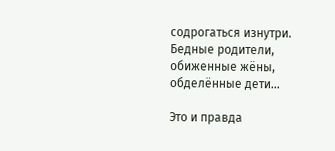содрогаться изнутри. Бедные родители, обиженные жёны, обделённые дети...

Это и правда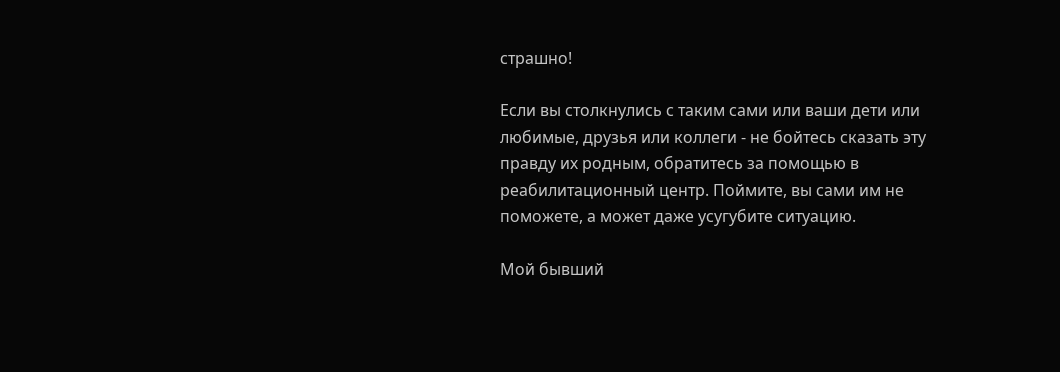страшно!

Если вы столкнулись с таким сами или ваши дети или любимые, друзья или коллеги - не бойтесь сказать эту правду их родным, обратитесь за помощью в реабилитационный центр. Поймите, вы сами им не поможете, а может даже усугубите ситуацию.

Мой бывший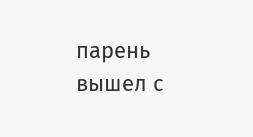парень вышел с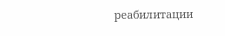реабилитации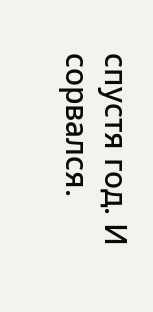спустя год. И сорвался.